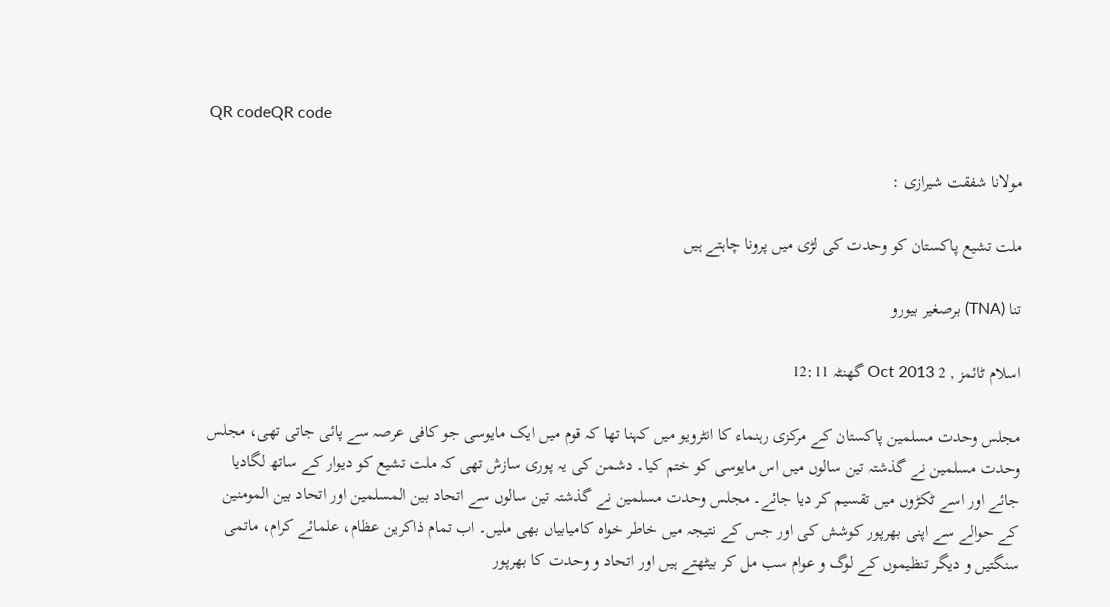QR codeQR code

مولانا شفقت شیرازی :

ملت تشیع پاکستان کو وحدت کی لڑی میں پرونا چاہتے ہیں

تنا (TNA) برصغیر بیورو

اسلام ٹائمز , 2 Oct 2013 گھنٹہ 12:11

مجلس وحدت مسلمین پاکستان کے مرکزی رہنماء کا انٹرویو میں کہنا تھا کہ قوم میں ایک مایوسی جو کافی عرصہ سے پائی جاتی تھی، مجلس وحدت مسلمین نے گذشتہ تین سالوں میں اس مایوسی کو ختم کیا۔ دشمن کی یہ پوری سازش تھی کہ ملت تشیع کو دیوار کے ساتھ لگادیا جائے اور اسے ٹکڑوں میں تقسیم کر دیا جائے۔ مجلس وحدت مسلمین نے گذشتہ تین سالوں سے اتحاد بین المسلمین اور اتحاد بین المومنین کے حوالے سے اپنی بھرپور کوشش کی اور جس کے نتیجہ میں خاطر خواہ کامیابیاں بھی ملیں۔ اب تمام ذاکرین عظام، علمائے کرام، ماتمی سنگتیں و دیگر تنظیموں کے لوگ و عوام سب مل کر بیٹھتے ہیں اور اتحاد و وحدت کا بھرپور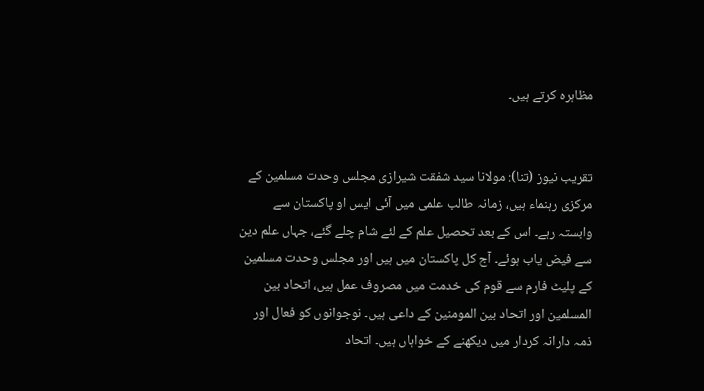مظاہرہ کرتے ہیں۔


تقریب نیوز (تنا): مولانا سید شفقت شیرازی مجلس وحدت مسلمین کے مرکزی رہنماء ہیں، زمانہ طالب علمی میں آئی ایس او پاکستان سے وابستہ رہے۔ اس کے بعد تحصیل علم کے لئے شام چلے گئے، جہاں علم دین سے فیض یاب ہوئے۔ آج کل پاکستان میں ہیں اور مجلس وحدت مسلمین کے پلیٹ فارم سے قوم کی خدمت میں مصروف عمل ہیں، اتحاد بین المسلمین اور اتحاد بین المومنین کے داعی ہیں۔ نوجوانوں کو فعال اور ذمہ دارانہ کردار میں دیکھنے کے خواہاں ہیں۔ اتحاد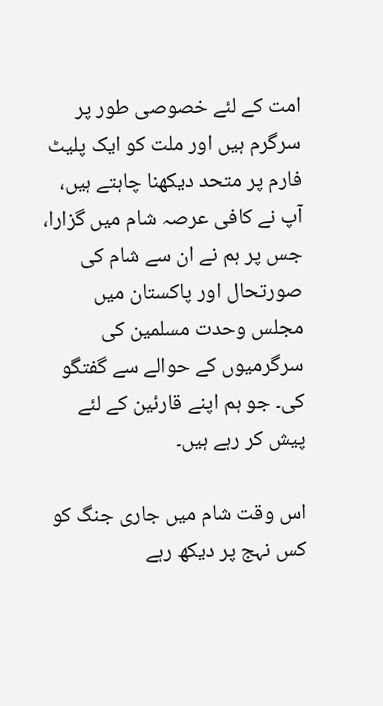امت کے لئے خصوصی طور پر سرگرم ہیں اور ملت کو ایک پلیٹ فارم پر متحد دیکھنا چاہتے ہیں، آپ نے کافی عرصہ شام میں گزارا، جس پر ہم نے ان سے شام کی صورتحال اور پاکستان میں مجلس وحدت مسلمین کی سرگرمیوں کے حوالے سے گفتگو کی۔ جو ہم اپنے قارئین کے لئے پیش کر رہے ہیں۔

اس وقت شام میں جاری جنگ کو کس نہج پر دیکھ رہے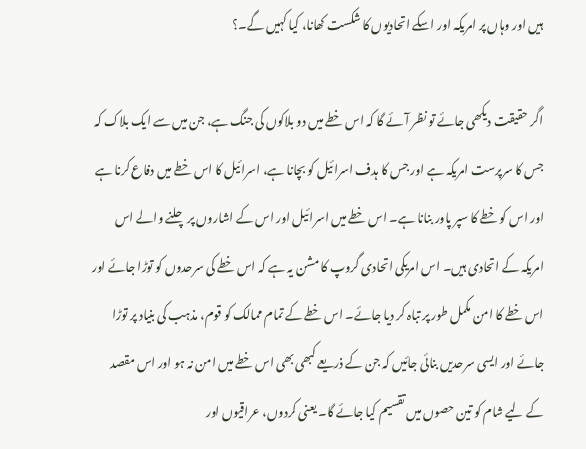ہیں اور وہاں پر امریکہ اور اسکے اتحادیوں کا شکست کھانا، کیا کہیں گے۔؟

اگر حقیقت دیکھی جائے تو نظر آئے گا کہ اس خطے میں دو بلاکوں کی جنگ ہے، جن میں سے ایک بلاک کہ جس کا سرپرست امریکہ ہے اور جس کا ہدف اسرائیل کو بچانا ہے، اسرائیل کا اس خطے میں دفاع کرنا ہے اور اس کو خطے کا سپر پاور بنانا ہے۔ اس خطے میں اسرائیل اور اس کے اشاروں پر چلنے والے اس امریکہ کے اتحادی ہیں۔ اس امریکی اتحادی گروپ کا مشن یہ ہے کہ اس خطے کی سرحدوں کو توڑا جائے اور اس خطے کا امن مکمل طور پر تباہ کر دیا جائے۔ اس خطے کے تمام ممالک کو قوم، مذہب کی بنیاد پر توڑا جائے اور ایسی سرحدیں بنائی جائیں کہ جن کے ذریعے کبھی بھی اس خطے میں امن نہ ہو اور اس مقصد کے لیے شام کو تین حصوں میں تقسیم کیا جائے گا۔ یعنی کردوں، عراقیوں اور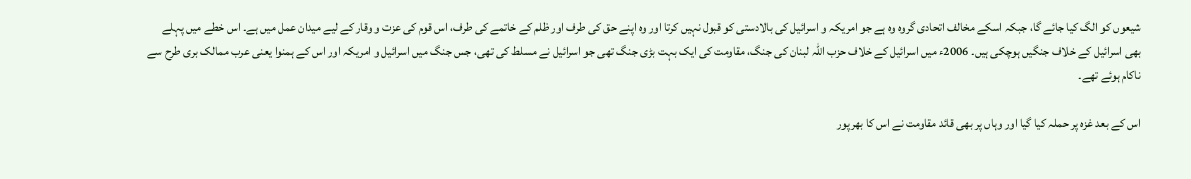شیعوں کو الگ کیا جائے گا، جبکہ اسکے مخالف اتحادی گروہ وہ ہے جو امریکہ و اسرائیل کی بالادستی کو قبول نہیں کرتا اور وہ اپنے حق کی طرف اور ظلم کے خاتمے کی طرف، اس قوم کی عزت و وقار کے لیے میدان عمل میں ہے۔ اس خطے میں پہلے بھی اسرائیل کے خلاف جنگیں ہوچکی ہیں۔ 2006ء میں اسرائیل کے خلاف حزب اللہ لبنان کی جنگ، مقاومت کی ایک بہت بڑی جنگ تھی جو اسرائیل نے مسلط کی تھی، جس جنگ میں اسرائیل و امریکہ اور اس کے ہمنوا یعنی عرب ممالک بری طرح سے ناکام ہوئے تھے۔

اس کے بعد غزہ پر حملہ کیا گیا اور وہاں پر بھی قائد مقاومت نے اس کا بھرپور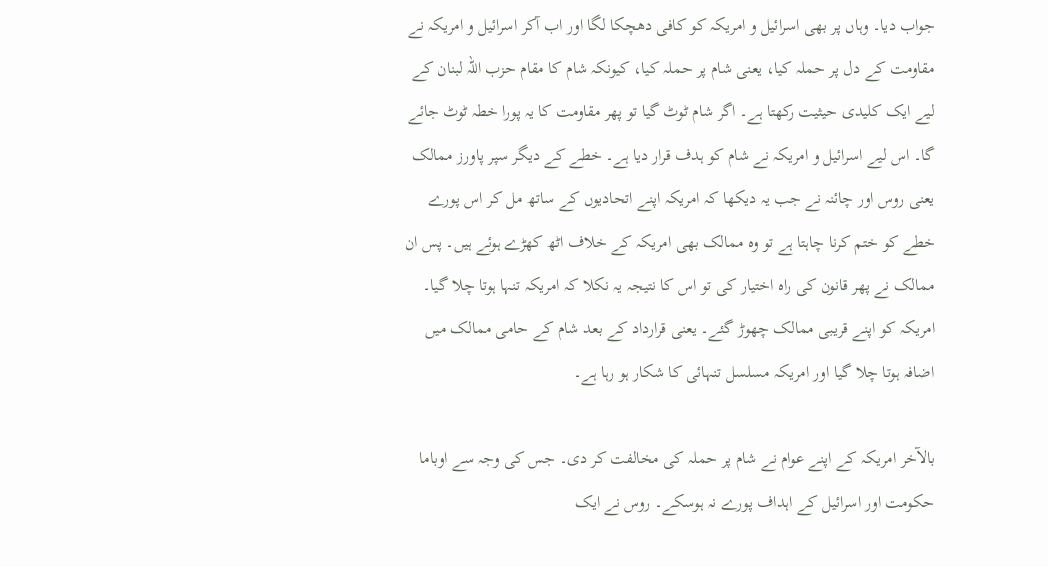جواب دیا۔ وہاں پر بھی اسرائیل و امریکہ کو کافی دھچکا لگا اور اب آکر اسرائیل و امریکہ نے مقاومت کے دل پر حملہ کیا، یعنی شام پر حملہ کیا، کیونکہ شام کا مقام حزب اللہ لبنان کے لیے ایک کلیدی حیثیت رکھتا ہے۔ اگر شام ٹوٹ گیا تو پھر مقاومت کا یہ پورا خطہ ٹوٹ جائے گا۔ اس لیے اسرائیل و امریکہ نے شام کو ہدف قرار دیا ہے۔ خطے کے دیگر سپر پاورز ممالک یعنی روس اور چائنہ نے جب یہ دیکھا کہ امریکہ اپنے اتحادیوں کے ساتھ مل کر اس پورے خطے کو ختم کرنا چاہتا ہے تو وہ ممالک بھی امریکہ کے خلاف اٹھ کھڑے ہوئے ہیں۔ پس ان ممالک نے پھر قانون کی راہ اختیار کی تو اس کا نتیجہ یہ نکلا کہ امریکہ تنہا ہوتا چلا گیا۔ امریکہ کو اپنے قریبی ممالک چھوڑ گئے۔ یعنی قرارداد کے بعد شام کے حامی ممالک میں اضافہ ہوتا چلا گیا اور امریکہ مسلسل تنہائی کا شکار ہو رہا ہے۔

بالآخر امریکہ کے اپنے عوام نے شام پر حملہ کی مخالفت کر دی۔ جس کی وجہ سے اوباما حکومت اور اسرائیل کے اہداف پورے نہ ہوسکے۔ روس نے ایک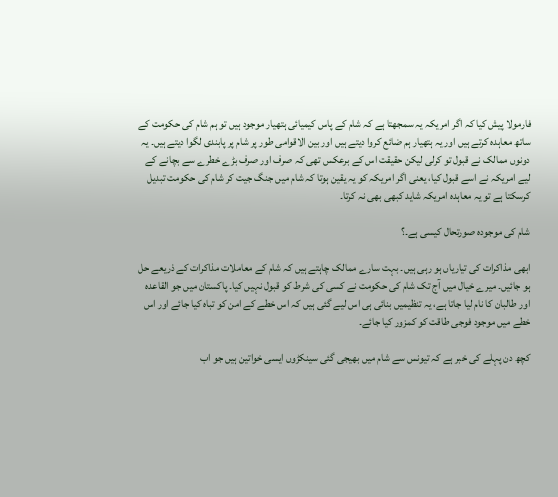فارمولا پیش کیا کہ اگر امریکہ یہ سمجھتا ہے کہ شام کے پاس کیمیائی ہتھیار موجود ہیں تو ہم شام کی حکومت کے ساتھ معاہدہ کرتے ہیں اور یہ ہتھیار ہم ضائع کروا دیتے ہیں اور بین الاقوامی طور پر شام پر پابندی لگوا دیتے ہیں۔ یہ دونوں ممالک نے قبول تو کرلی لیکن حقیقت اس کے برعکس تھی کہ صرف اور صرف بڑے خطرے سے بچانے کے لیے امریکہ نے اسے قبول کیا، یعنی اگر امریکہ کو یہ یقین ہوتا کہ شام میں جنگ جیت کر شام کی حکومت تبدیل کرسکتا ہے تو یہ معاہدہ امریکہ شاید کبھی بھی نہ کرتا۔

شام کی موجودہ صورتحال کیسی ہے۔؟

ابھی مذاکرات کی تیاریاں ہو رہی ہیں۔ بہت سارے ممالک چاہتے ہیں کہ شام کے معاملات مذاکرات کے ذریعے حل ہو جائیں۔ میرے خیال میں آج تک شام کی حکومت نے کسی کی شرط کو قبول نہیں کیا۔ پاکستان میں جو القاعدہ اور طالبان کا نام لیا جاتا ہے، یہ تنظیمیں بنائی ہی اس لیے گئی ہیں کہ اس خطے کے امن کو تباہ کیا جائے اور اس خطے میں موجود فوجی طاقت کو کمزور کیا جائے۔

کچھ دن پہلے کی خبر ہے کہ تیونس سے شام میں بھیجی گئی سینکڑوں ایسی خواتین ہیں جو اب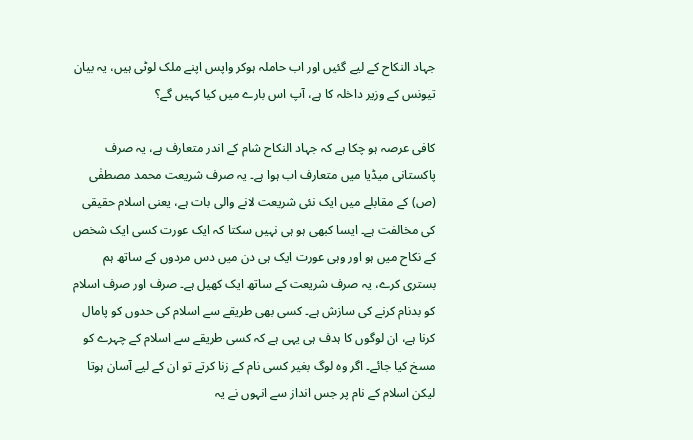جہاد النکاح کے لیے گئیں اور اب حاملہ ہوکر واپس اپنے ملک لوٹی ہیں، یہ بیان تیونس کے وزیر داخلہ کا ہے، آپ اس بارے میں کیا کہیں گے؟

کافی عرصہ ہو چکا ہے کہ جہاد النکاح شام کے اندر متعارف ہے، یہ صرف پاکستانی میڈیا میں متعارف اب ہوا ہے۔ یہ صرف شریعت محمد مصطفٰی (ص) کے مقابلے میں ایک نئی شریعت لانے والی بات ہے، یعنی اسلام حقیقی کی مخالفت ہے۔ ایسا کبھی ہو ہی نہیں سکتا کہ ایک عورت کسی ایک شخص کے نکاح میں ہو اور وہی عورت ایک ہی دن میں دس مردوں کے ساتھ ہم بستری کرے، یہ صرف شریعت کے ساتھ ایک کھیل ہے۔ صرف اور صرف اسلام کو بدنام کرنے کی سازش ہے۔ کسی بھی طریقے سے اسلام کی حدوں کو پامال کرنا ہے، ان لوگوں کا ہدف ہی یہی ہے کہ کسی طریقے سے اسلام کے چہرے کو مسخ کیا جائے۔ اگر وہ لوگ بغیر کسی نام کے زنا کرتے تو ان کے لیے آسان ہوتا لیکن اسلام کے نام پر جس انداز سے انہوں نے یہ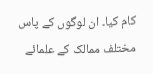کام کیا۔ ان لوگوں کے پاس مختلف ممالک کے علمائے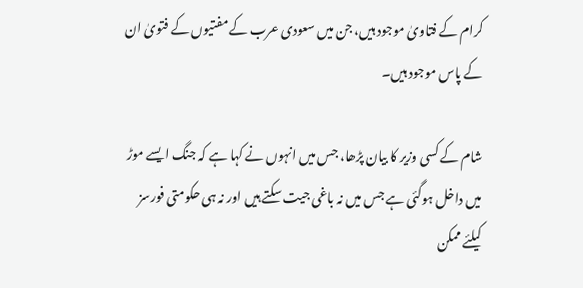کرام کے فتاویٰ موجود ہیں، جن میں سعودی عرب کے مفتیوں کے فتویٰ ان کے پاس موجود ہیں۔

شام کے کسی وزیر کا بیان پڑھا، جس میں انہوں نے کہا ہے کہ جنگ ایسے موڑ میں داخل ہوگئی ہے جس میں نہ باغی جیت سکتے ہیں اور نہ ہی حکومتی فورسز کیلئے ممکن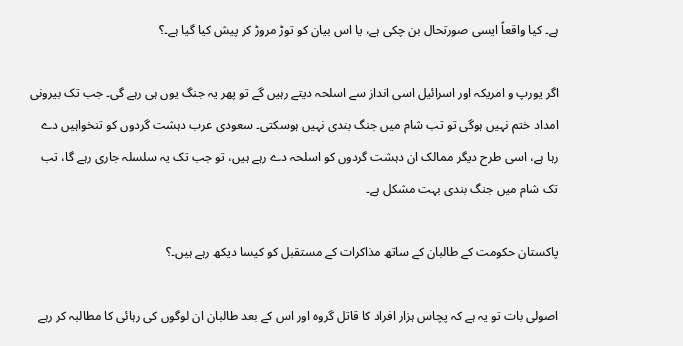ہے۔ کیا واقعاً ایسی صورتحال بن چکی ہے، یا اس بیان کو توڑ مروڑ کر پیش کیا گیا ہے۔؟

اگر یورپ و امریکہ اور اسرائیل اسی انداز سے اسلحہ دیتے رہیں گے تو پھر یہ جنگ یوں ہی رہے گی۔ جب تک بیرونی امداد ختم نہیں ہوگی تو تب شام میں جنگ بندی نہیں ہوسکتی۔ سعودی عرب دہشت گردوں کو تنخواہیں دے رہا ہے، اسی طرح دیگر ممالک ان دہشت گردوں کو اسلحہ دے رہے ہیں، تو جب تک یہ سلسلہ جاری رہے گا، تب تک شام میں جنگ بندی بہت مشکل ہے۔

پاکستان حکومت کے طالبان کے ساتھ مذاکرات کے مستقبل کو کیسا دیکھ رہے ہیں۔؟

اصولی بات تو یہ ہے کہ پچاس ہزار افراد کا قاتل گروہ اور اس کے بعد طالبان ان لوگوں کی رہائی کا مطالبہ کر رہے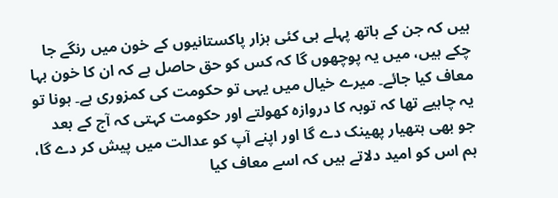ہیں کہ جن کے ہاتھ پہلے ہی کئی ہزار پاکستانیوں کے خون میں رنگے جا چکے ہیں، میں یہ پوچھوں گا کہ کس کو حق حاصل ہے کہ ان کا خون بہا معاف کیا جائے۔ میرے خیال میں یہی تو حکومت کی کمزوری ہے۔ ہونا تو یہ چاہیے تھا کہ توبہ کا دروازہ کھولتے اور حکومت کہتی کہ آج کے بعد جو بھی ہتھیار پھینک دے گا اور اپنے آپ کو عدالت میں پیش کر دے گا، ہم اس کو امید دلاتے ہیں کہ اسے معاف کیا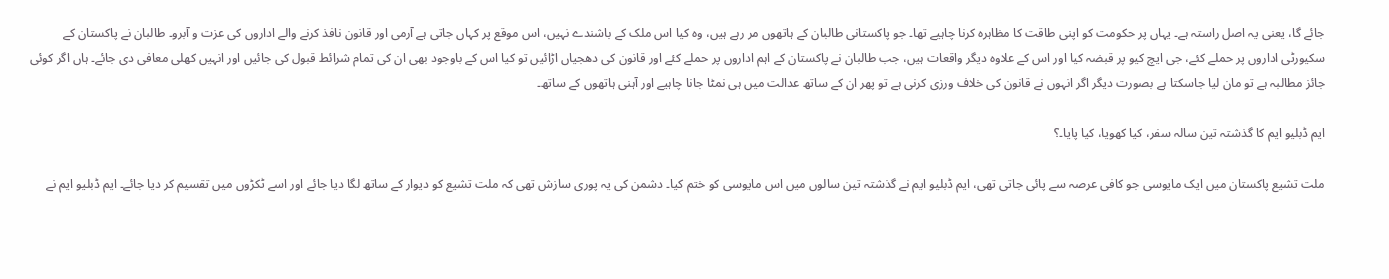جائے گا، یعنی یہ اصل راستہ ہے۔ یہاں پر حکومت کو اپنی طاقت کا مظاہرہ کرنا چاہیے تھا۔ جو پاکستانی طالبان کے ہاتھوں مر رہے ہیں، وہ کیا اس ملک کے باشندے نہیں، اس موقع پر کہاں جاتی ہے آرمی اور قانون نافذ کرنے والے اداروں کی عزت و آبرو۔ طالبان نے پاکستان کے سکیورٹی اداروں پر حملے کئے، جی ایچ کیو پر قبضہ کیا اور اس کے علاوہ دیگر واقعات ہیں، جب طالبان نے پاکستان کے اہم اداروں پر حملے کئے اور قانون کی دھجیاں اڑائیں تو کیا اس کے باوجود بھی ان کی تمام شرائط قبول کی جائیں اور انہیں کھلی معافی دی جائے۔ ہاں اگر کوئی جائز مطالبہ ہے تو مان لیا جاسکتا ہے بصورت دیگر اگر انہوں نے قانون کی خلاف ورزی کرنی ہے تو پھر ان کے ساتھ عدالت میں ہی نمٹا جانا چاہیے اور آہنی ہاتھوں کے ساتھ۔

ایم ڈبلیو ایم کا گذشتہ تین سالہ سفر، کیا کھویا، کیا پایا۔؟

ملت تشیع پاکستان میں ایک مایوسی جو کافی عرصہ سے پائی جاتی تھی، ایم ڈبلیو ایم نے گذشتہ تین سالوں میں اس مایوسی کو ختم کیا۔ دشمن کی یہ پوری سازش تھی کہ ملت تشیع کو دیوار کے ساتھ لگا دیا جائے اور اسے ٹکڑوں میں تقسیم کر دیا جائے۔ ایم ڈبلیو ایم نے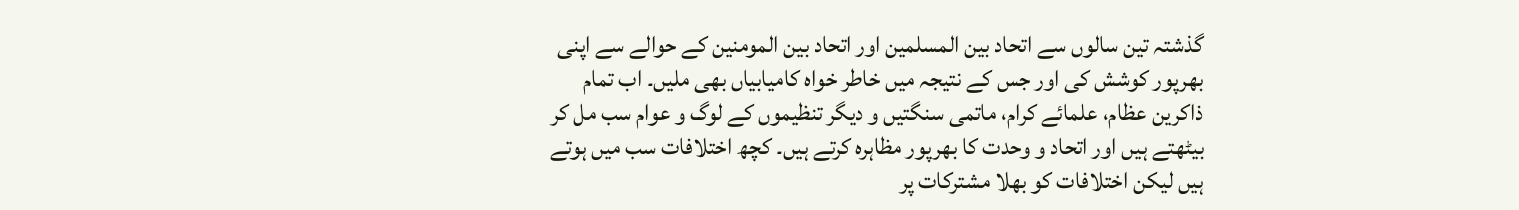گذشتہ تین سالوں سے اتحاد بین المسلمین اور اتحاد بین المومنین کے حوالے سے اپنی بھرپور کوشش کی اور جس کے نتیجہ میں خاطر خواہ کامیابیاں بھی ملیں۔ اب تمام ذاکرین عظام، علمائے کرام، ماتمی سنگتیں و دیگر تنظیموں کے لوگ و عوام سب مل کر بیٹھتے ہیں اور اتحاد و وحدت کا بھرپور مظاہرہ کرتے ہیں۔ کچھ اختلافات سب میں ہوتے ہیں لیکن اختلافات کو بھلا مشترکات پر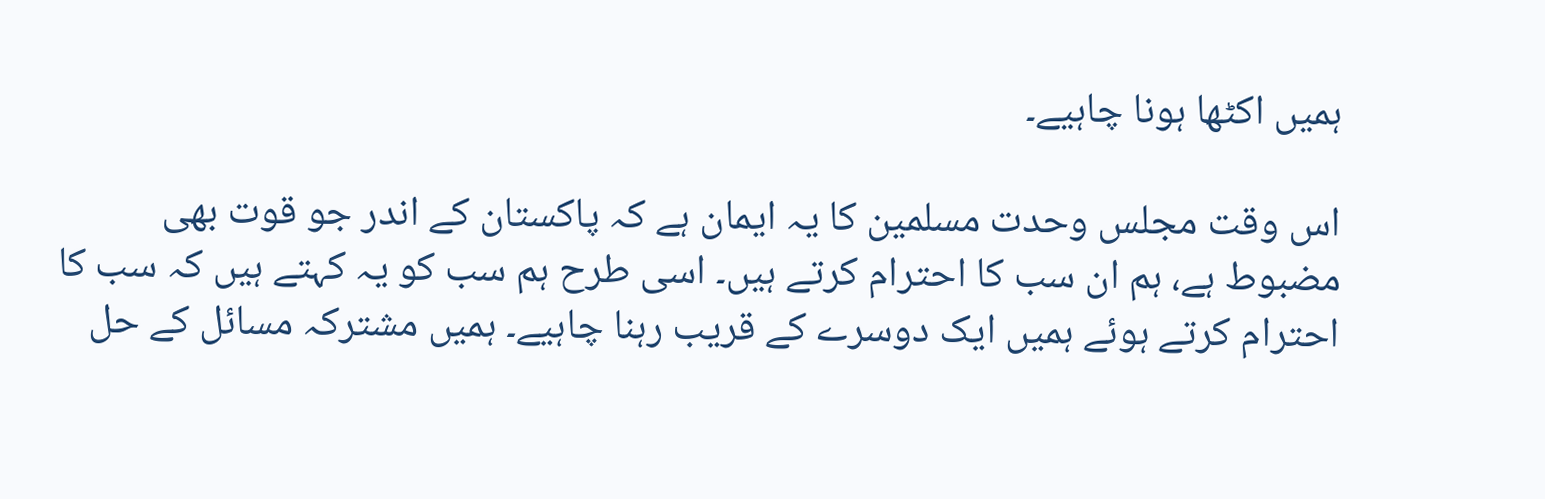ہمیں اکٹھا ہونا چاہیے۔

اس وقت مجلس وحدت مسلمین کا یہ ایمان ہے کہ پاکستان کے اندر جو قوت بھی مضبوط ہے، ہم ان سب کا احترام کرتے ہیں۔ اسی طرح ہم سب کو یہ کہتے ہیں کہ سب کا احترام کرتے ہوئے ہمیں ایک دوسرے کے قریب رہنا چاہیے۔ ہمیں مشترکہ مسائل کے حل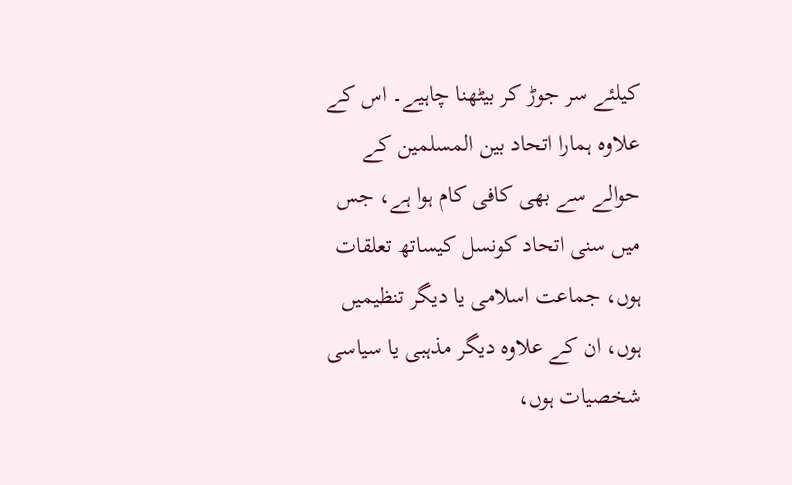کیلئے سر جوڑ کر بیٹھنا چاہیے۔ اس کے علاوہ ہمارا اتحاد بین المسلمین کے حوالے سے بھی کافی کام ہوا ہے، جس میں سنی اتحاد کونسل کیساتھ تعلقات ہوں، جماعت اسلامی یا دیگر تنظیمیں ہوں، ان کے علاوہ دیگر مذہبی یا سیاسی شخصیات ہوں،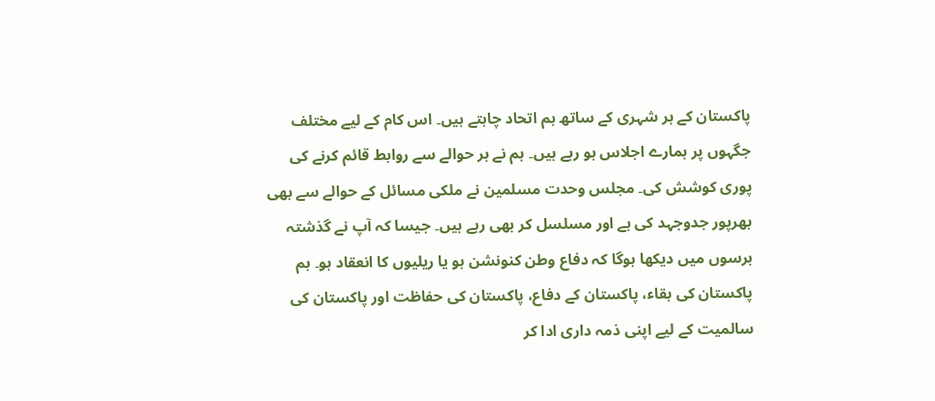پاکستان کے ہر شہری کے ساتھ ہم اتحاد چاہتے ہیں۔ اس کام کے لیے مختلف جگہوں پر ہمارے اجلاس ہو رہے ہیں۔ ہم نے ہر حوالے سے روابط قائم کرنے کی پوری کوشش کی۔ مجلس وحدت مسلمین نے ملکی مسائل کے حوالے سے بھی بھرپور جدوجہد کی ہے اور مسلسل کر بھی رہے ہیں۔ جیسا کہ آپ نے گذشتہ برسوں میں دیکھا ہوگا کہ دفاع وطن کنونشن ہو یا ریلیوں کا انعقاد ہو۔ ہم پاکستان کی بقاء، پاکستان کے دفاع، پاکستان کی حفاظت اور پاکستان کی سالمیت کے لیے اپنی ذمہ داری ادا کر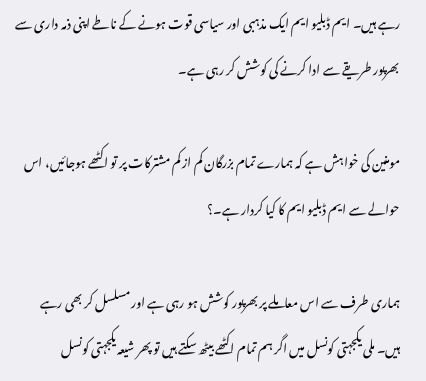رہے ہیں۔ ایم ڈبلیو ایم ایک مذہبی اور سیاسی قوت ہونے کے ناطے اپنی ذمہ داری سے بھرپور طریقے سے ادا کرنے کی کوشش کر رہی ہے۔

مومنین کی خواہش ہے کہ ہمارے تمام بزرگان کم از کم مشترکات پر تو اکٹھے ہوجائیں، اس حوالے سے ایم ڈبلیو ایم کا کیا کردار ہے۔؟

ہماری طرف سے اس معاملے پر بھرپور کوشش ہو رہی ہے اور مسلسل کر بھی رہے ہیں۔ ملی یکجہتی کونسل میں اگر ہم تمام اکٹھے بیٹھ سکتے ہیں تو پھر شیعہ یکجہتی کونسل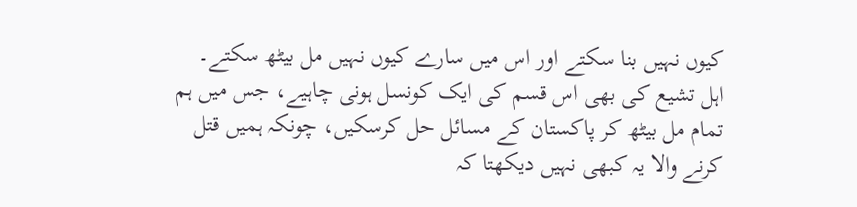کیوں نہیں بنا سکتے اور اس میں سارے کیوں نہیں مل بیٹھ سکتے۔ اہل تشیع کی بھی اس قسم کی ایک کونسل ہونی چاہیے، جس میں ہم تمام مل بیٹھ کر پاکستان کے مسائل حل کرسکیں، چونکہ ہمیں قتل کرنے والا یہ کبھی نہیں دیکھتا کہ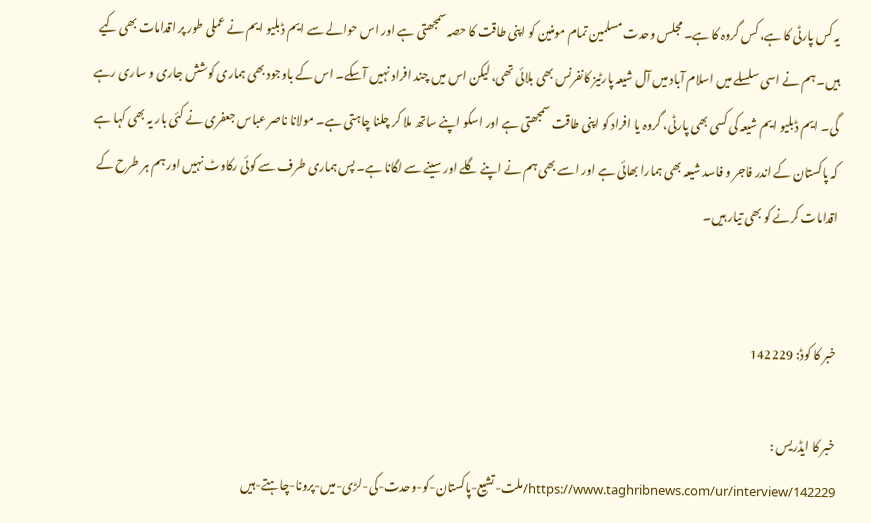یہ کس پارٹی کا ہے، کس گروہ کا ہے۔ مجلس وحدت مسلمین تمام مومنین کو اپنی طاقت کا حصہ سمجھتی ہے اور اس حوالے سے ایم ڈبلیو ایم نے عملی طور پر اقدامات بھی کیے ہیں۔ ہم نے اسی سلسلے میں اسلام آباد میں آل شیعہ پارٹیز کانفرنس بھی بلائی تھی، لیکن اس میں چند افراد نہیں آسکے۔ اس کے باوجود بھی ہماری کوشش جاری و ساری رہے گی۔ ایم ڈبلیو ایم شیعہ کی کسی بھی پارٹی، گروہ یا افراد کو اپنی طاقت سمجھتی ہے اور اسکو اپنے ساتھ ملا کر چلنا چاہتی ہے۔ مولانا ناصر عباس جعفری نے کئی بار یہ بھی کہا ہے کہ پاکستان کے اندر فاجر و فاسد شیعہ بھی ہمارا بھائی ہے اور اسے بھی ہم نے اپنے گلے اور سینے سے لگانا ہے۔ پس ہماری طرف سے کوئی رکاوٹ نہیں اور ہم ہر طرح کے اقدامات کرنے کو بھی تیار ہیں۔


خبر کا کوڈ: 142229

خبر کا ایڈریس :
https://www.taghribnews.com/ur/interview/142229/ملت-تشیع-پاکستان-کو-وحدت-کی-لڑی-میں-پرونا-چاہتے-ہیں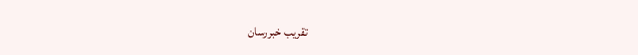تقريب خبررسان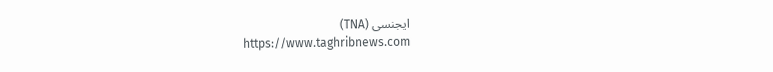ايجنسی (TNA)
  https://www.taghribnews.com